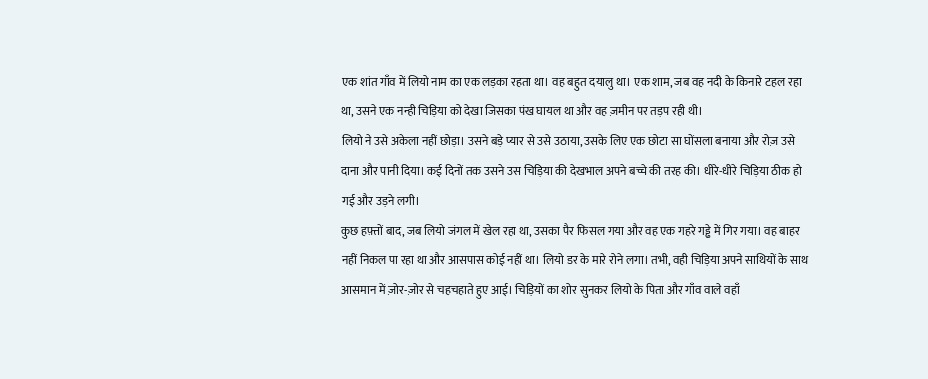एक शांत गाँव में लियो नाम का एक लड़का रहता था। वह बहुत दयालु था। एक शाम, जब वह नदी के किनारे टहल रहा था, उसने एक नन्ही चिड़िया को देखा जिसका पंख घायल था और वह ज़मीन पर तड़प रही थी।
लियो ने उसे अकेला नहीं छोड़ा। उसने बड़े प्यार से उसे उठाया, उसके लिए एक छोटा सा घोंसला बनाया और रोज़ उसे दाना और पानी दिया। कई दिनों तक उसने उस चिड़िया की देखभाल अपने बच्चे की तरह की। धीरे-धीरे चिड़िया ठीक हो गई और उड़ने लगी।
कुछ हफ़्तों बाद, जब लियो जंगल में खेल रहा था, उसका पैर फिसल गया और वह एक गहरे गड्ढे में गिर गया। वह बाहर नहीं निकल पा रहा था और आसपास कोई नहीं था। लियो डर के मारे रोने लगा। तभी, वही चिड़िया अपने साथियों के साथ आसमान में ज़ोर-ज़ोर से चहचहाते हुए आई। चिड़ियों का शोर सुनकर लियो के पिता और गाँव वाले वहाँ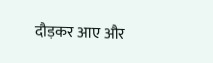दौड़कर आए और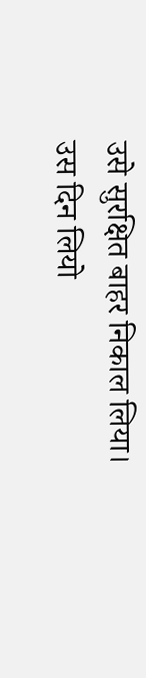उसे सुरक्षित बाहर निकाल लिया।
उस दिन लियो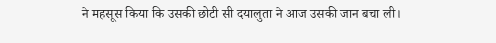ने महसूस किया कि उसकी छोटी सी दयालुता ने आज उसकी जान बचा ली।